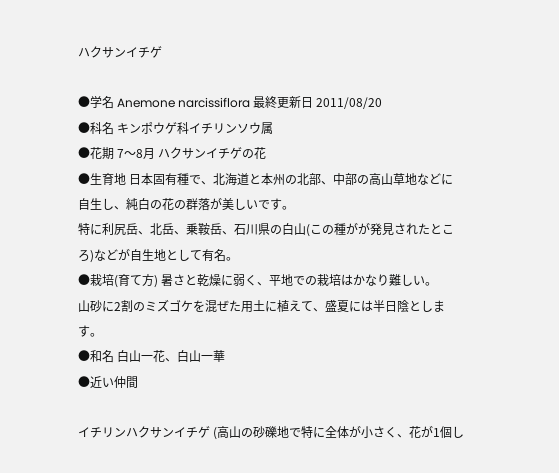ハクサンイチゲ

●学名 Anemone narcissiflora 最終更新日 2011/08/20
●科名 キンポウゲ科イチリンソウ属
●花期 7〜8月 ハクサンイチゲの花
●生育地 日本固有種で、北海道と本州の北部、中部の高山草地などに自生し、純白の花の群落が美しいです。
特に利尻岳、北岳、乗鞍岳、石川県の白山(この種がが発見されたところ)などが自生地として有名。
●栽培(育て方) 暑さと乾燥に弱く、平地での栽培はかなり難しい。
山砂に2割のミズゴケを混ぜた用土に植えて、盛夏には半日陰とします。
●和名 白山一花、白山一華
●近い仲間

イチリンハクサンイチゲ (高山の砂礫地で特に全体が小さく、花が1個し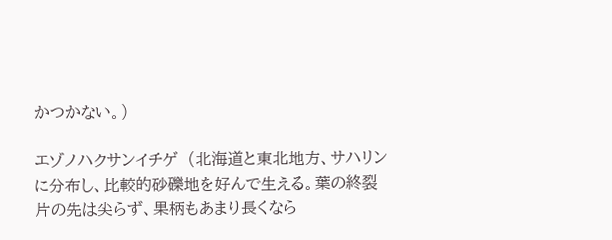かつかない。)

エゾノハクサンイチゲ  (北海道と東北地方、サハリンに分布し、比較的砂礫地を好んで生える。葉の終裂片の先は尖らず、果柄もあまり長くなら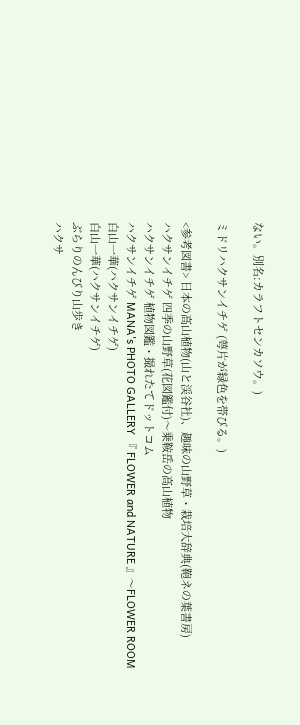ない。別名:カラフトセンカソウ。)

ミドリハクサンイチゲ (萼片が緑色を帯びる。)

<参考図書> 日本の高山植物(山と渓谷社)、趣味の山野草・栽培大辞典(鞄ネの葉書房)
ハクサンイチゲ 四季の山野草(花図鑑付)〜乗鞍岳の高山植物
ハクサンイチゲ 植物図鑑・撮れたてドットコム
ハクサンイチゲ MANA's PHOTO GALLERY 『 FLOWER and NATURE 』〜FLOWER ROOM
白山一華(ハクサンイチゲ)
白山一華(ハクサンイチゲ)
ぶらりのんびり山歩き
ハクサ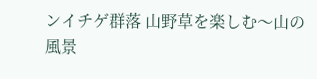ンイチゲ群落 山野草を楽しむ〜山の風景